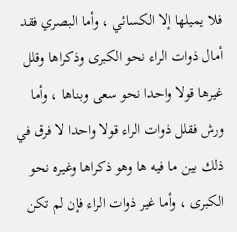فلا يميلها إلا الكسائي ، وأما البصري فقد أمال ذوات الراء نحو الكبرى وذكراها وقلل غيرها قولا واحدا نحو سعى وبناها ، وأما ورش فقلل ذوات الراء قولا واحدا لا فرق في ذلك بين ما فيه ها وهو ذكراها وغيره نحو الكبرى ، وأما غير ذوات الراء فإن لم تكن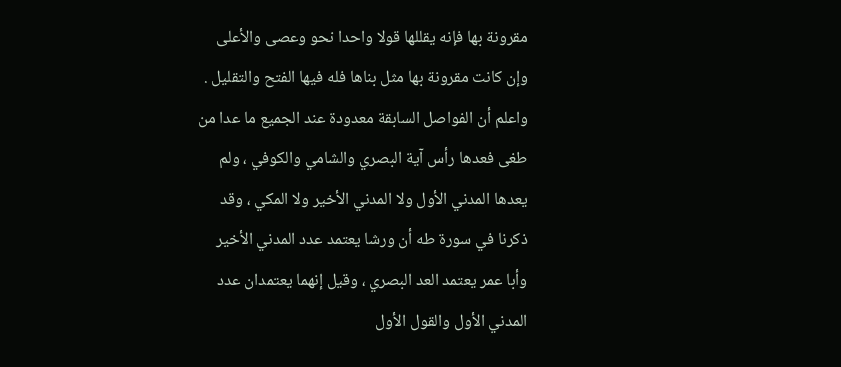مقرونة بها فإنه يقللها قولا واحدا نحو وعصى والأعلى وإن كانت مقرونة بها مثل بناها فله فيها الفتح والتقليل .
واعلم أن الفواصل السابقة معدودة عند الجميع ما عدا من طغى فعدها رأس آية البصري والشامي والكوفي ، ولم يعدها المدني الأول ولا المدني الأخير ولا المكي ، وقد ذكرنا في سورة طه أن ورشا يعتمد عدد المدني الأخير وأبا عمر يعتمد العد البصري ، وقيل إنهما يعتمدان عدد المدني الأول والقول الأول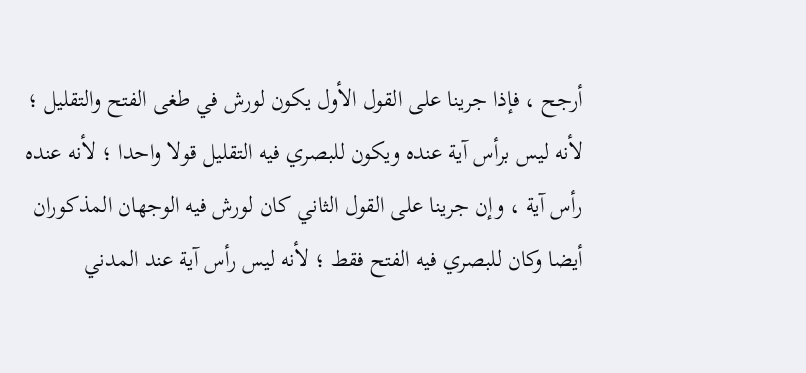أرجح ، فإذا جرينا على القول الأول يكون لورش في طغى الفتح والتقليل ؛ لأنه ليس برأس آية عنده ويكون للبصري فيه التقليل قولا واحدا ؛ لأنه عنده رأس آية ، وإن جرينا على القول الثاني كان لورش فيه الوجهان المذكوران أيضا وكان للبصري فيه الفتح فقط ؛ لأنه ليس رأس آية عند المدني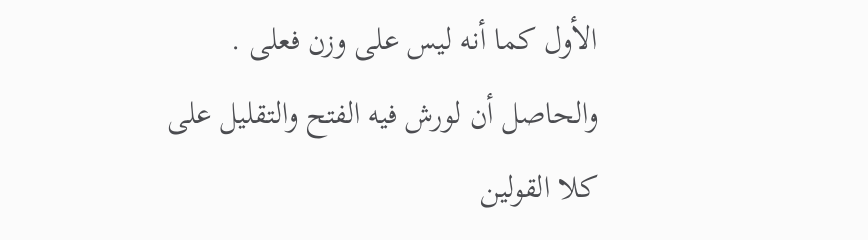الأول كما أنه ليس على وزن فعلى .
والحاصل أن لورش فيه الفتح والتقليل على كلا القولين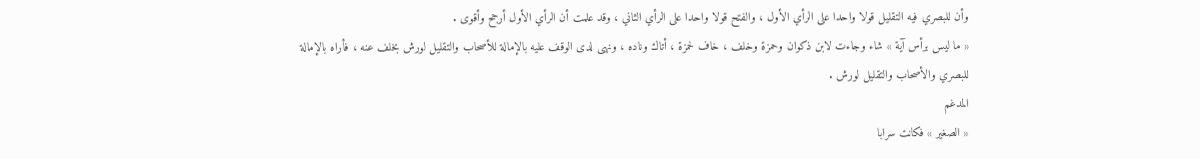وأن للبصري فيه التقليل قولا واحدا على الرأي الأول ، والفتح قولا واحدا على الرأي الثاني ، وقد علمت أن الرأي الأول أرجح وأقوى .
« ما ليس برأس آية » شاء وجاءت لابن ذكوان وحمزة وخلف ، خاف لحمزة ، أتاك وناده ، ونهى لدى الوقف عليه بالإمالة للأصحاب والتقليل لورش بخلف عنه ، فأراه بالإمالة للبصري والأصحاب والتقليل لورش .
المدغم
« الصغير » فكانت سرابا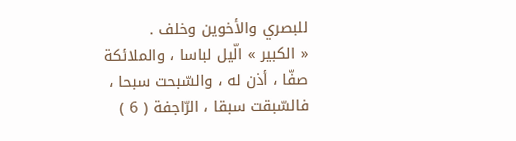للبصري والأخوين وخلف .
« الكبير » الّيل لباسا ، والملائكة صفّا ، أذن له ، والسّبحت سبحا ، فالسّبقت سبقا ، الرّاجفة ( 6 )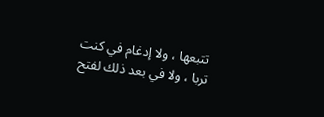تتبعها ، ولا إدغام في كنت تربا ، ولا في بعد ذلك لفتح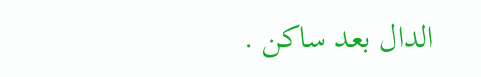الدال بعد ساكن .